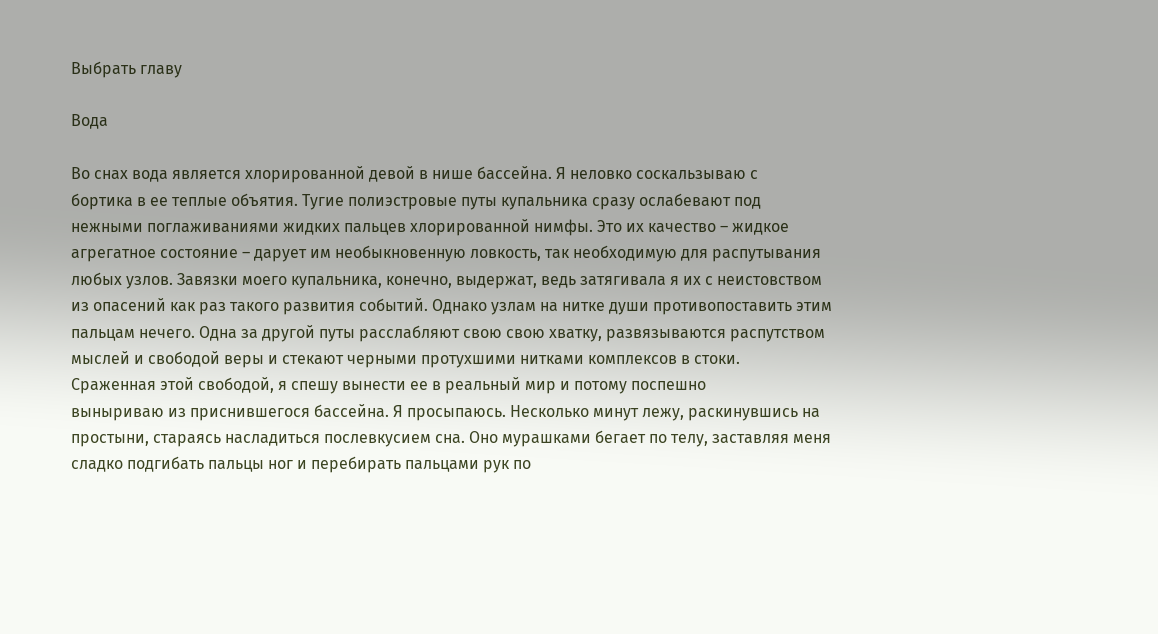Выбрать главу

Вода

Во снах вода является хлорированной девой в нише бассейна. Я неловко соскальзываю с
бортика в ее теплые объятия. Тугие полиэстровые путы купальника сразу ослабевают под
нежными поглаживаниями жидких пальцев хлорированной нимфы. Это их качество – жидкое
агрегатное состояние – дарует им необыкновенную ловкость, так необходимую для распутывания
любых узлов. Завязки моего купальника, конечно, выдержат, ведь затягивала я их с неистовством
из опасений как раз такого развития событий. Однако узлам на нитке души противопоставить этим
пальцам нечего. Одна за другой путы расслабляют свою свою хватку, развязываются распутством
мыслей и свободой веры и стекают черными протухшими нитками комплексов в стоки.
Сраженная этой свободой, я спешу вынести ее в реальный мир и потому поспешно
выныриваю из приснившегося бассейна. Я просыпаюсь. Несколько минут лежу, раскинувшись на
простыни, стараясь насладиться послевкусием сна. Оно мурашками бегает по телу, заставляя меня
сладко подгибать пальцы ног и перебирать пальцами рук по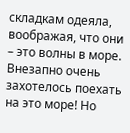складкам одеяла, воображая, что они
– это волны в море. Внезапно очень захотелось поехать на это море! Но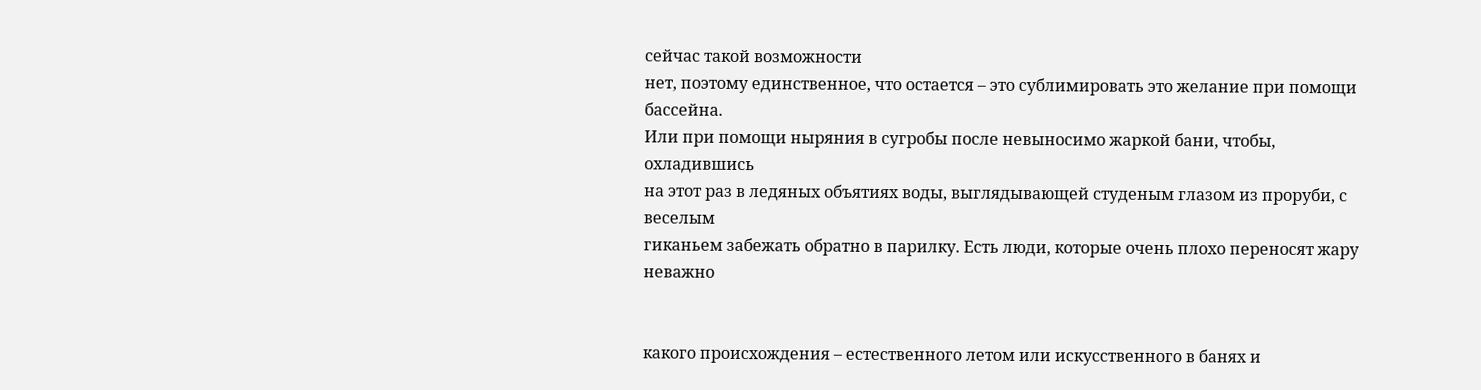сейчас такой возможности
нет, поэтому единственное, что остается – это сублимировать это желание при помощи бассейна.
Или при помощи ныряния в сугробы после невыносимо жаркой бани, чтобы, охладившись
на этот раз в ледяных объятиях воды, выглядывающей студеным глазом из проруби, с веселым
гиканьем забежать обратно в парилку. Есть люди, которые очень плохо переносят жару неважно


какого происхождения – естественного летом или искусственного в банях и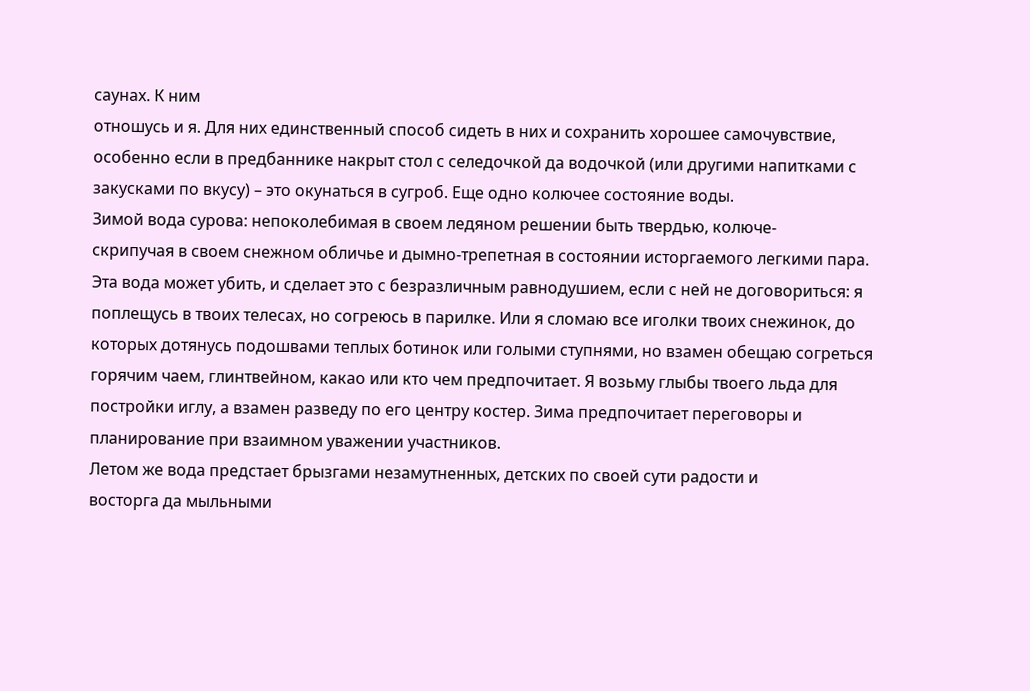саунах. К ним
отношусь и я. Для них единственный способ сидеть в них и сохранить хорошее самочувствие,
особенно если в предбаннике накрыт стол с селедочкой да водочкой (или другими напитками с
закусками по вкусу) – это окунаться в сугроб. Еще одно колючее состояние воды.
Зимой вода сурова: непоколебимая в своем ледяном решении быть твердью, колюче-
скрипучая в своем снежном обличье и дымно-трепетная в состоянии исторгаемого легкими пара.
Эта вода может убить, и сделает это с безразличным равнодушием, если с ней не договориться: я
поплещусь в твоих телесах, но согреюсь в парилке. Или я сломаю все иголки твоих снежинок, до
которых дотянусь подошвами теплых ботинок или голыми ступнями, но взамен обещаю согреться
горячим чаем, глинтвейном, какао или кто чем предпочитает. Я возьму глыбы твоего льда для
постройки иглу, а взамен разведу по его центру костер. Зима предпочитает переговоры и
планирование при взаимном уважении участников.
Летом же вода предстает брызгами незамутненных, детских по своей сути радости и
восторга да мыльными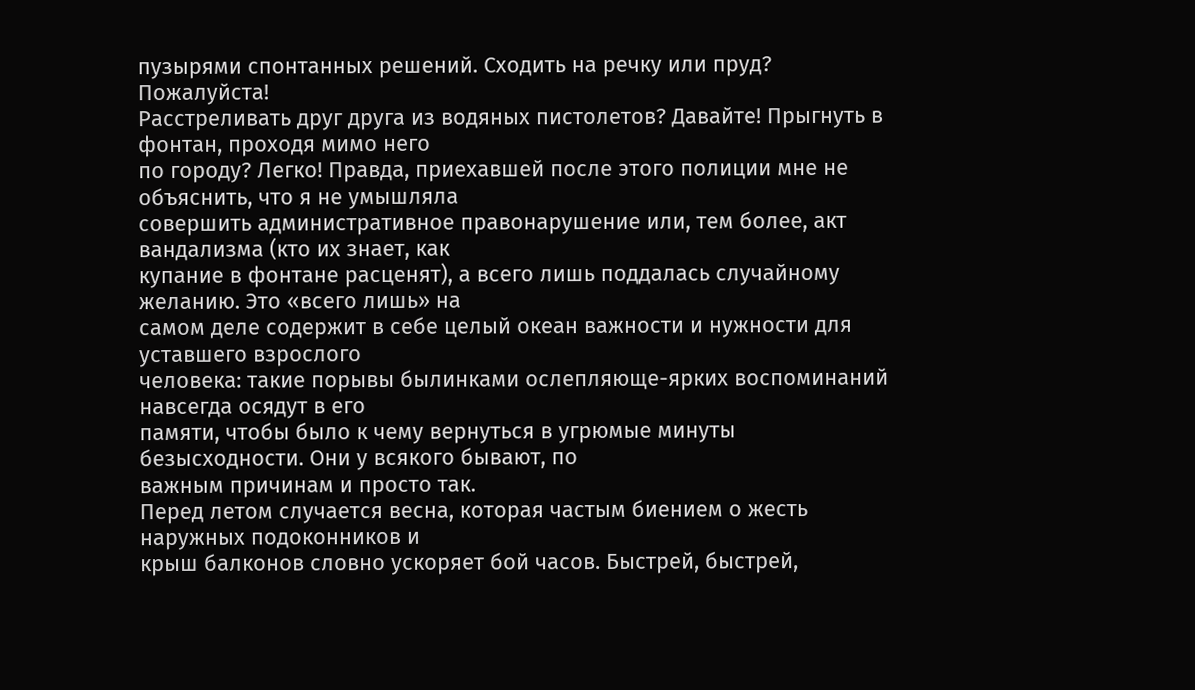пузырями спонтанных решений. Сходить на речку или пруд? Пожалуйста!
Расстреливать друг друга из водяных пистолетов? Давайте! Прыгнуть в фонтан, проходя мимо него
по городу? Легко! Правда, приехавшей после этого полиции мне не объяснить, что я не умышляла
совершить административное правонарушение или, тем более, акт вандализма (кто их знает, как
купание в фонтане расценят), а всего лишь поддалась случайному желанию. Это «всего лишь» на
самом деле содержит в себе целый океан важности и нужности для уставшего взрослого
человека: такие порывы былинками ослепляюще-ярких воспоминаний навсегда осядут в его
памяти, чтобы было к чему вернуться в угрюмые минуты безысходности. Они у всякого бывают, по
важным причинам и просто так.
Перед летом случается весна, которая частым биением о жесть наружных подоконников и
крыш балконов словно ускоряет бой часов. Быстрей, быстрей,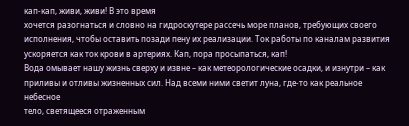кап-кап, живи, живи! В это время
хочется разогнаться и словно на гидроскутере рассечь море планов, требующих своего
исполнения, чтобы оставить позади пену их реализации. Ток работы по каналам развития
ускоряется как ток крови в артериях. Кап, пора просыпаться, кап!
Вода омывает нашу жизнь сверху и извне – как метеорологические осадки, и изнутри – как
приливы и отливы жизненных сил. Над всеми ними светит луна, где-то как реальное небесное
тело, светящееся отраженным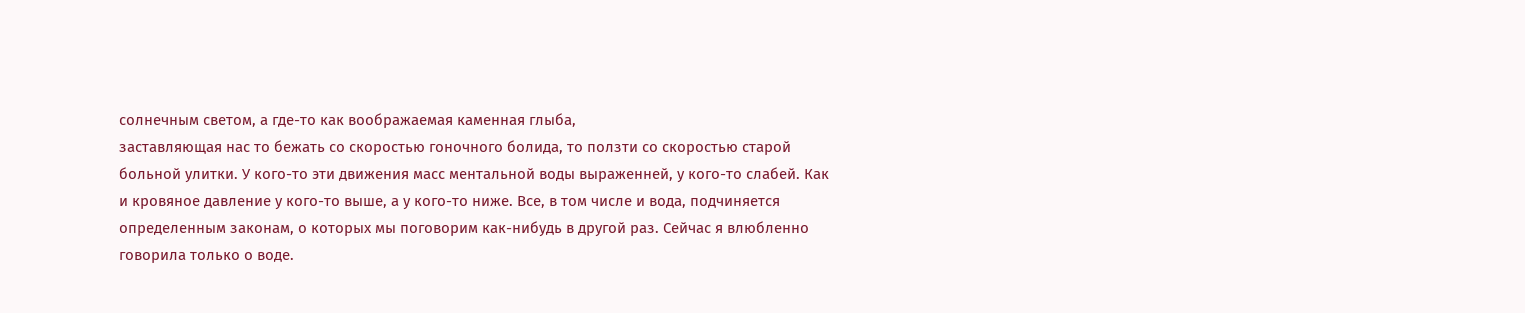солнечным светом, а где-то как воображаемая каменная глыба,
заставляющая нас то бежать со скоростью гоночного болида, то ползти со скоростью старой
больной улитки. У кого-то эти движения масс ментальной воды выраженней, у кого-то слабей. Как
и кровяное давление у кого-то выше, а у кого-то ниже. Все, в том числе и вода, подчиняется
определенным законам, о которых мы поговорим как-нибудь в другой раз. Сейчас я влюбленно
говорила только о воде.